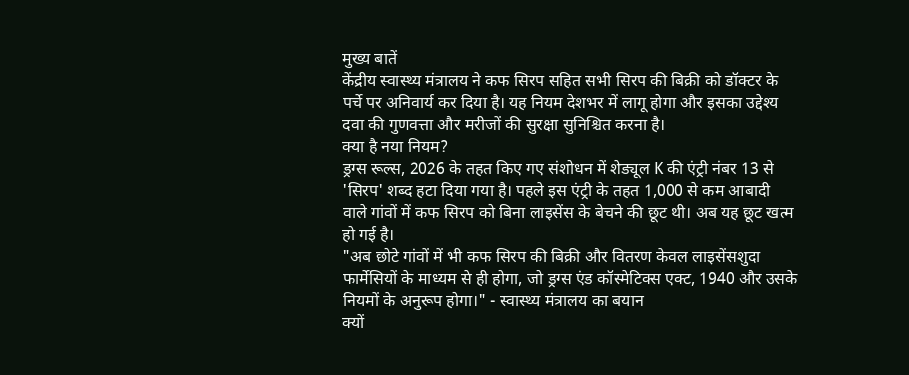मुख्य बातें
केंद्रीय स्वास्थ्य मंत्रालय ने कफ सिरप सहित सभी सिरप की बिक्री को डॉक्टर के पर्चे पर अनिवार्य कर दिया है। यह नियम देशभर में लागू होगा और इसका उद्देश्य दवा की गुणवत्ता और मरीजों की सुरक्षा सुनिश्चित करना है।
क्या है नया नियम?
ड्रग्स रूल्स, 2026 के तहत किए गए संशोधन में शेड्यूल K की एंट्री नंबर 13 से 'सिरप' शब्द हटा दिया गया है। पहले इस एंट्री के तहत 1,000 से कम आबादी वाले गांवों में कफ सिरप को बिना लाइसेंस के बेचने की छूट थी। अब यह छूट खत्म हो गई है।
"अब छोटे गांवों में भी कफ सिरप की बिक्री और वितरण केवल लाइसेंसशुदा फार्मेसियों के माध्यम से ही होगा, जो ड्रग्स एंड कॉस्मेटिक्स एक्ट, 1940 और उसके नियमों के अनुरूप होगा।" - स्वास्थ्य मंत्रालय का बयान
क्यों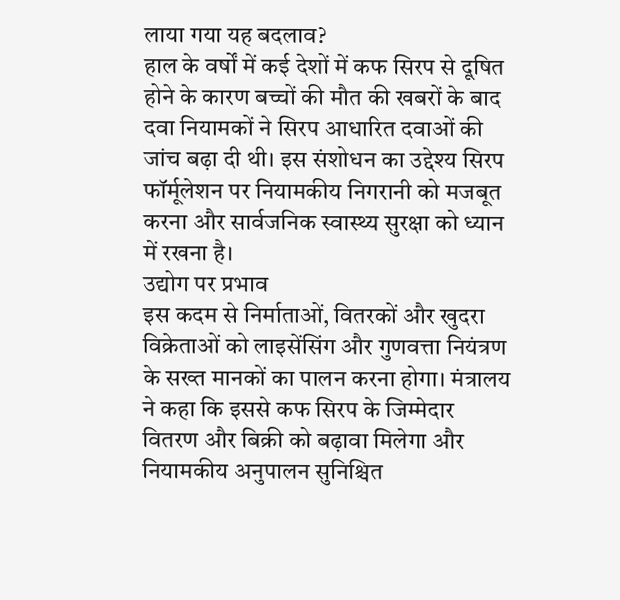लाया गया यह बदलाव?
हाल के वर्षों में कई देशों में कफ सिरप से दूषित होने के कारण बच्चों की मौत की खबरों के बाद दवा नियामकों ने सिरप आधारित दवाओं की जांच बढ़ा दी थी। इस संशोधन का उद्देश्य सिरप फॉर्मूलेशन पर नियामकीय निगरानी को मजबूत करना और सार्वजनिक स्वास्थ्य सुरक्षा को ध्यान में रखना है।
उद्योग पर प्रभाव
इस कदम से निर्माताओं, वितरकों और खुदरा विक्रेताओं को लाइसेंसिंग और गुणवत्ता नियंत्रण के सख्त मानकों का पालन करना होगा। मंत्रालय ने कहा कि इससे कफ सिरप के जिम्मेदार वितरण और बिक्री को बढ़ावा मिलेगा और नियामकीय अनुपालन सुनिश्चित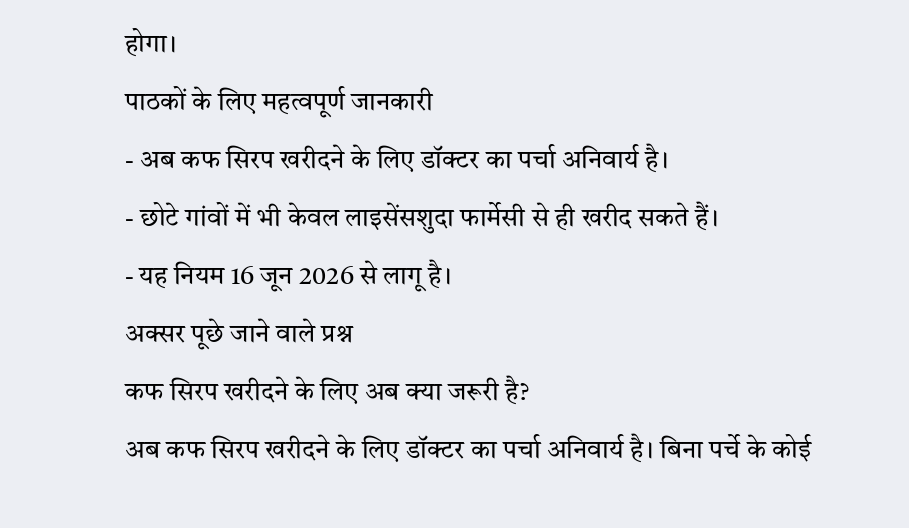होगा।
पाठकों के लिए महत्वपूर्ण जानकारी
- अब कफ सिरप खरीदने के लिए डॉक्टर का पर्चा अनिवार्य है।
- छोटे गांवों में भी केवल लाइसेंसशुदा फार्मेसी से ही खरीद सकते हैं।
- यह नियम 16 जून 2026 से लागू है।
अक्सर पूछे जाने वाले प्रश्न
कफ सिरप खरीदने के लिए अब क्या जरूरी है?
अब कफ सिरप खरीदने के लिए डॉक्टर का पर्चा अनिवार्य है। बिना पर्चे के कोई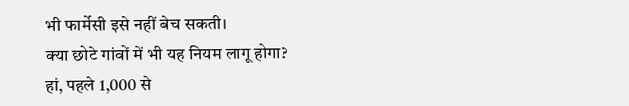भी फार्मेसी इसे नहीं बेच सकती।
क्या छोटे गांवों में भी यह नियम लागू होगा?
हां, पहले 1,000 से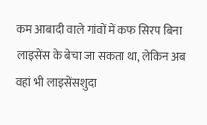कम आबादी वाले गांवों में कफ सिरप बिना लाइसेंस के बेचा जा सकता था, लेकिन अब वहां भी लाइसेंसशुदा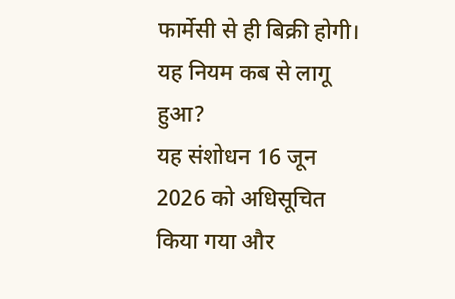फार्मेसी से ही बिक्री होगी।
यह नियम कब से लागू हुआ?
यह संशोधन 16 जून 2026 को अधिसूचित किया गया और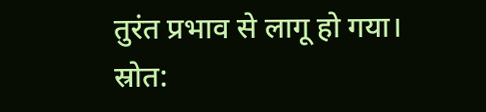तुरंत प्रभाव से लागू हो गया।
स्रोत: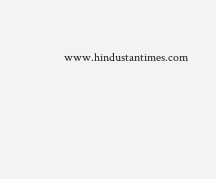www.hindustantimes.com